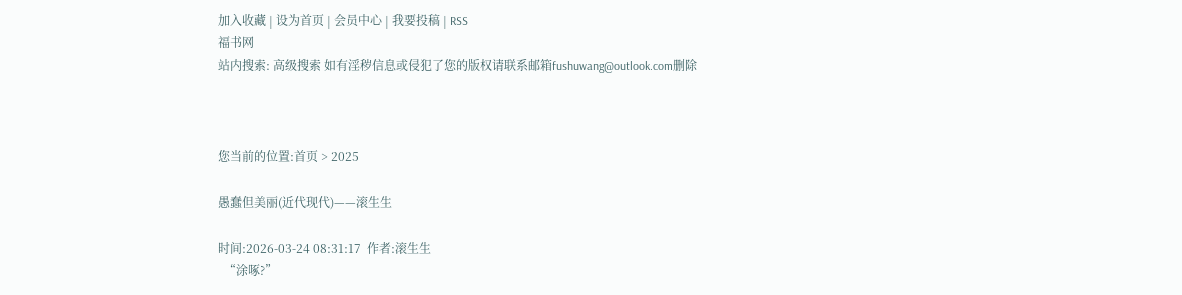加入收藏 | 设为首页 | 会员中心 | 我要投稿 | RSS
福书网
站内搜索: 高级搜索 如有淫秽信息或侵犯了您的版权请联系邮箱fushuwang@outlook.com删除



您当前的位置:首页 > 2025

愚蠢但美丽(近代现代)——滚生生

时间:2026-03-24 08:31:17  作者:滚生生
  “涂啄?”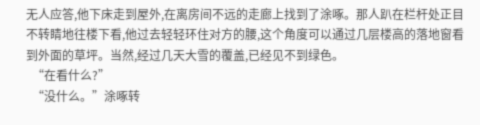无人应答,他下床走到屋外,在离房间不远的走廊上找到了涂啄。那人趴在栏杆处正目不转睛地往楼下看,他过去轻轻环住对方的腰,这个角度可以通过几层楼高的落地窗看到外面的草坪。当然,经过几天大雪的覆盖,已经见不到绿色。
  “在看什么?”
  “没什么。”涂啄转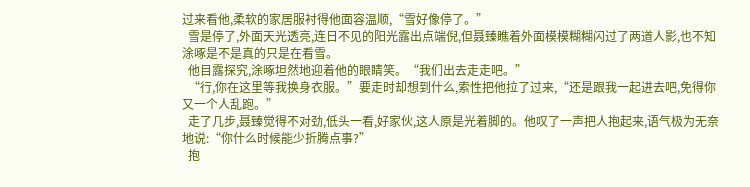过来看他,柔软的家居服衬得他面容温顺,“雪好像停了。”
  雪是停了,外面天光透亮,连日不见的阳光露出点端倪,但聂臻瞧着外面模模糊糊闪过了两道人影,也不知涂啄是不是真的只是在看雪。
  他目露探究,涂啄坦然地迎着他的眼睛笑。“我们出去走走吧。”
  “行,你在这里等我换身衣服。”要走时却想到什么,索性把他拉了过来,“还是跟我一起进去吧,免得你又一个人乱跑。”
  走了几步,聂臻觉得不对劲,低头一看,好家伙,这人原是光着脚的。他叹了一声把人抱起来,语气极为无奈地说:“你什么时候能少折腾点事?”
  抱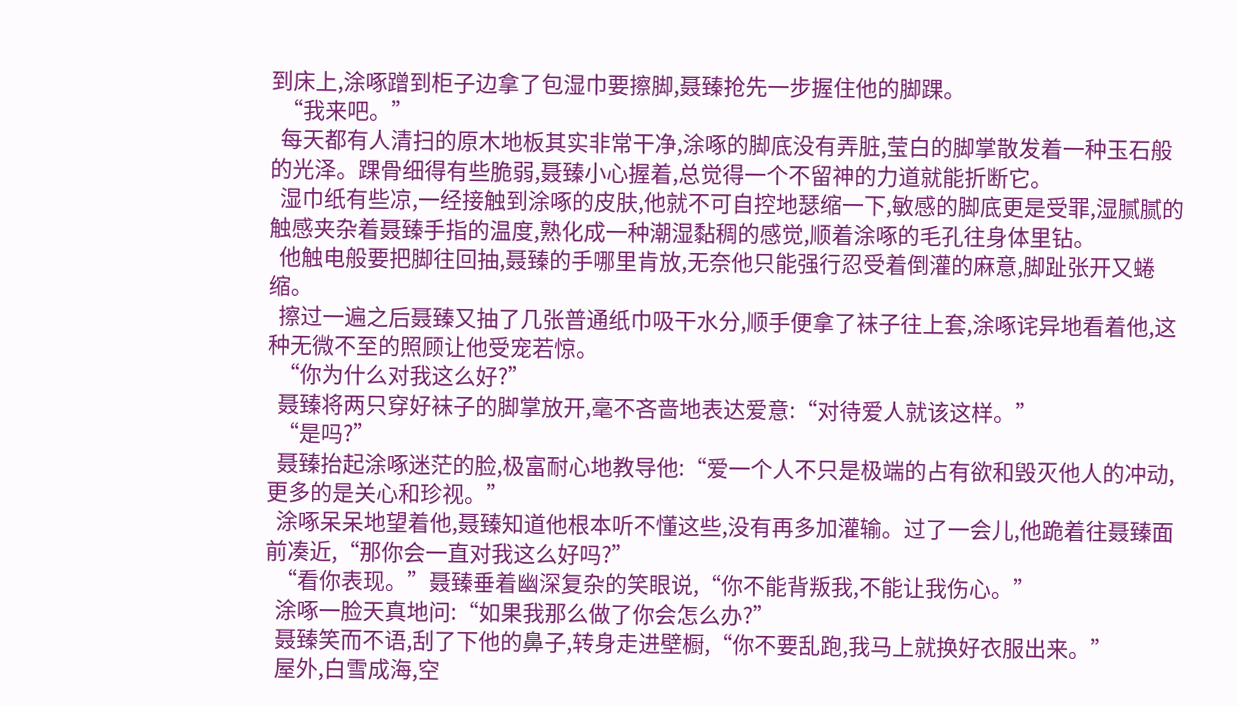到床上,涂啄蹭到柜子边拿了包湿巾要擦脚,聂臻抢先一步握住他的脚踝。
  “我来吧。”
  每天都有人清扫的原木地板其实非常干净,涂啄的脚底没有弄脏,莹白的脚掌散发着一种玉石般的光泽。踝骨细得有些脆弱,聂臻小心握着,总觉得一个不留神的力道就能折断它。
  湿巾纸有些凉,一经接触到涂啄的皮肤,他就不可自控地瑟缩一下,敏感的脚底更是受罪,湿腻腻的触感夹杂着聂臻手指的温度,熟化成一种潮湿黏稠的感觉,顺着涂啄的毛孔往身体里钻。
  他触电般要把脚往回抽,聂臻的手哪里肯放,无奈他只能强行忍受着倒灌的麻意,脚趾张开又蜷缩。
  擦过一遍之后聂臻又抽了几张普通纸巾吸干水分,顺手便拿了袜子往上套,涂啄诧异地看着他,这种无微不至的照顾让他受宠若惊。
  “你为什么对我这么好?”
  聂臻将两只穿好袜子的脚掌放开,毫不吝啬地表达爱意:“对待爱人就该这样。”
  “是吗?”
  聂臻抬起涂啄迷茫的脸,极富耐心地教导他:“爱一个人不只是极端的占有欲和毁灭他人的冲动,更多的是关心和珍视。”
  涂啄呆呆地望着他,聂臻知道他根本听不懂这些,没有再多加灌输。过了一会儿,他跪着往聂臻面前凑近,“那你会一直对我这么好吗?”
  “看你表现。”聂臻垂着幽深复杂的笑眼说,“你不能背叛我,不能让我伤心。”
  涂啄一脸天真地问:“如果我那么做了你会怎么办?”
  聂臻笑而不语,刮了下他的鼻子,转身走进壁橱,“你不要乱跑,我马上就换好衣服出来。”
  屋外,白雪成海,空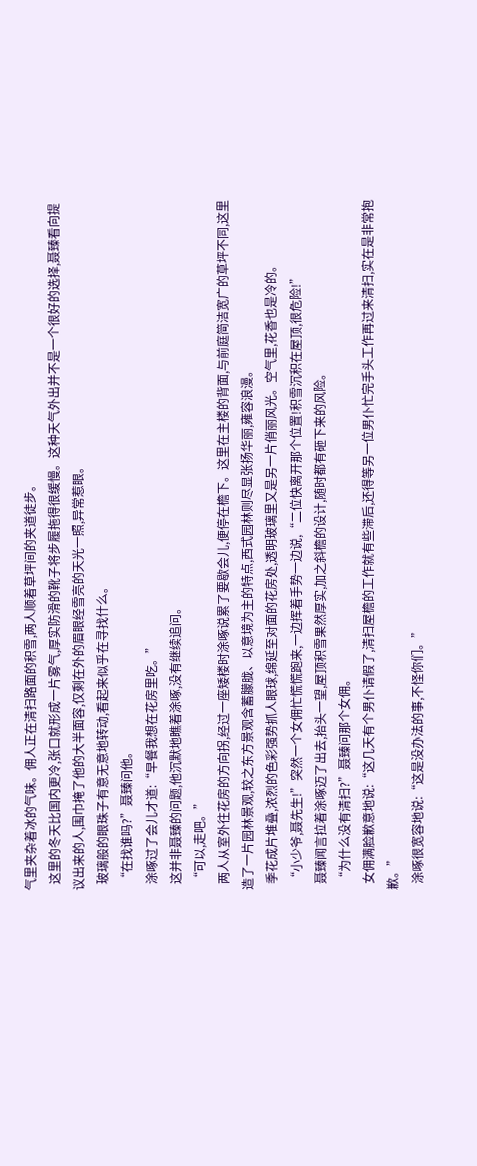气里夹杂着冰的气味。佣人正在清扫路面的积雪,两人顺着草坪间的夹道徒步。
  这里的冬天比国内更冷,张口就形成一片雾气,厚实防滑的靴子将步履拖得很缓慢。这种天气外出并不是一个很好的选择,聂臻看向提议出来的人,围巾掩了他的大半面容,仅剩在外的眉眼经雪亮的天光一照,异常惹眼。
  玻璃般的眼珠子有意无意地转动,看起来似乎在寻找什么。
  “在找谁吗?”聂臻问他。
  涂啄过了会儿才道:“早餐我想在花房里吃。”
  这并非聂臻的问题,他沉默地瞧着涂啄,没有继续追问。
  “可以,走吧。”
  两人从室外往花房的方向拐,经过一座矮楼时涂啄说累了要歇会儿,便停在檐下。这里在主楼的背面,与前庭简洁宽广的草坪不同,这里造了一片园林景观,较之东方景观含蓄朦胧、以意境为主的特点,西式园林则尽显张扬华丽,雍容浪漫。
  季花成片堆叠,浓烈的色彩强势抓人眼球,绵延至对面的花房处,透明玻璃里又是另一片俏丽风光。空气里,花香也是冷的。
  “小少爷,聂先生!”突然一个女佣忙慌慌跑来,一边挥着手势一边说,“二位快离开那个位置!积雪沉积在屋顶,很危险!”
  聂臻闻言拉着涂啄迈了出去,抬头一望,屋顶积雪果然厚实,加之斜檐的设计,随时都有砸下来的风险。
  “为什么没有清扫?”聂臻问那个女佣。
  女佣满脸歉意地说:“这几天有个男仆请假了,清扫屋檐的工作就有些滞后,还得等另一位男仆忙完手头工作再过来清扫,实在是非常抱歉。”
  涂啄很宽容地说:“这是没办法的事,不怪你们。”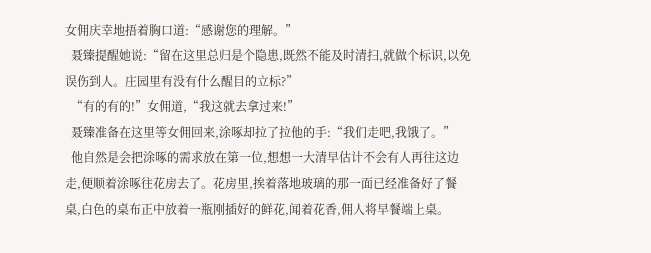女佣庆幸地捂着胸口道:“感谢您的理解。”
  聂臻提醒她说:“留在这里总归是个隐患,既然不能及时清扫,就做个标识,以免误伤到人。庄园里有没有什么醒目的立标?”
  “有的有的!”女佣道,“我这就去拿过来!”
  聂臻准备在这里等女佣回来,涂啄却拉了拉他的手:“我们走吧,我饿了。”
  他自然是会把涂啄的需求放在第一位,想想一大清早估计不会有人再往这边走,便顺着涂啄往花房去了。花房里,挨着落地玻璃的那一面已经准备好了餐桌,白色的桌布正中放着一瓶刚插好的鲜花,闻着花香,佣人将早餐端上桌。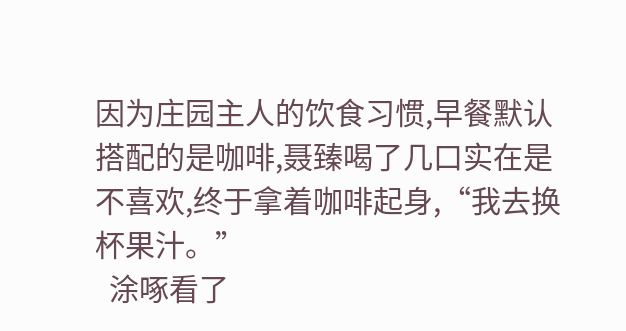因为庄园主人的饮食习惯,早餐默认搭配的是咖啡,聂臻喝了几口实在是不喜欢,终于拿着咖啡起身,“我去换杯果汁。”
  涂啄看了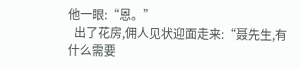他一眼:“恩。”
  出了花房,佣人见状迎面走来:“聂先生,有什么需要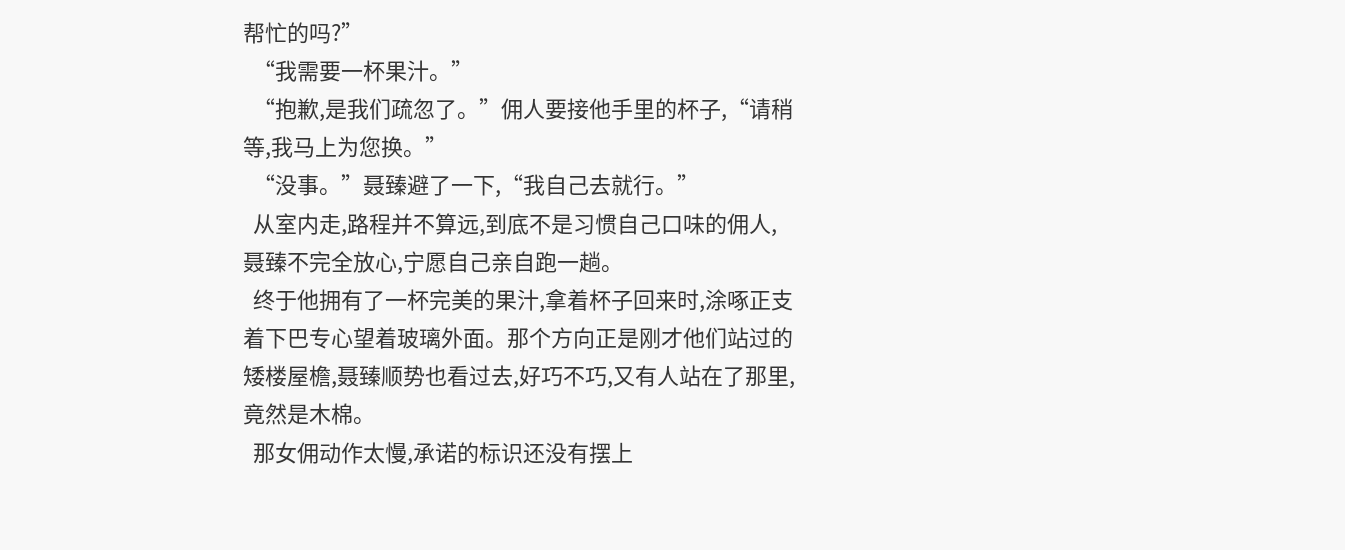帮忙的吗?”
  “我需要一杯果汁。”
  “抱歉,是我们疏忽了。”佣人要接他手里的杯子,“请稍等,我马上为您换。”
  “没事。”聂臻避了一下,“我自己去就行。”
  从室内走,路程并不算远,到底不是习惯自己口味的佣人,聂臻不完全放心,宁愿自己亲自跑一趟。
  终于他拥有了一杯完美的果汁,拿着杯子回来时,涂啄正支着下巴专心望着玻璃外面。那个方向正是刚才他们站过的矮楼屋檐,聂臻顺势也看过去,好巧不巧,又有人站在了那里,竟然是木棉。
  那女佣动作太慢,承诺的标识还没有摆上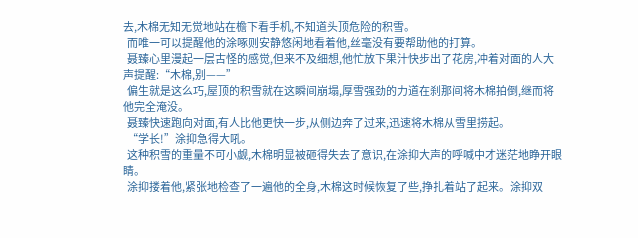去,木棉无知无觉地站在檐下看手机,不知道头顶危险的积雪。
  而唯一可以提醒他的涂啄则安静悠闲地看着他,丝毫没有要帮助他的打算。
  聂臻心里漫起一层古怪的感觉,但来不及细想,他忙放下果汁快步出了花房,冲着对面的人大声提醒:“木棉,别——”
  偏生就是这么巧,屋顶的积雪就在这瞬间崩塌,厚雪强劲的力道在刹那间将木棉拍倒,继而将他完全淹没。
  聂臻快速跑向对面,有人比他更快一步,从侧边奔了过来,迅速将木棉从雪里捞起。
  “学长!”涂抑急得大吼。
  这种积雪的重量不可小觑,木棉明显被砸得失去了意识,在涂抑大声的呼喊中才迷茫地睁开眼睛。
  涂抑搂着他,紧张地检查了一遍他的全身,木棉这时候恢复了些,挣扎着站了起来。涂抑双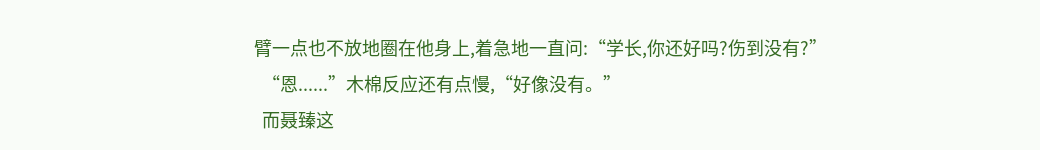臂一点也不放地圈在他身上,着急地一直问:“学长,你还好吗?伤到没有?”
  “恩......”木棉反应还有点慢,“好像没有。”
  而聂臻这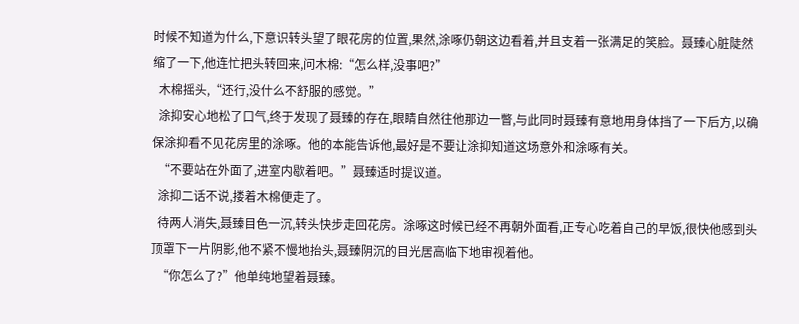时候不知道为什么,下意识转头望了眼花房的位置,果然,涂啄仍朝这边看着,并且支着一张满足的笑脸。聂臻心脏陡然缩了一下,他连忙把头转回来,问木棉:“怎么样,没事吧?”
  木棉摇头,“还行,没什么不舒服的感觉。”
  涂抑安心地松了口气,终于发现了聂臻的存在,眼睛自然往他那边一瞥,与此同时聂臻有意地用身体挡了一下后方,以确保涂抑看不见花房里的涂啄。他的本能告诉他,最好是不要让涂抑知道这场意外和涂啄有关。
  “不要站在外面了,进室内歇着吧。”聂臻适时提议道。
  涂抑二话不说,搂着木棉便走了。
  待两人消失,聂臻目色一沉,转头快步走回花房。涂啄这时候已经不再朝外面看,正专心吃着自己的早饭,很快他感到头顶罩下一片阴影,他不紧不慢地抬头,聂臻阴沉的目光居高临下地审视着他。
  “你怎么了?”他单纯地望着聂臻。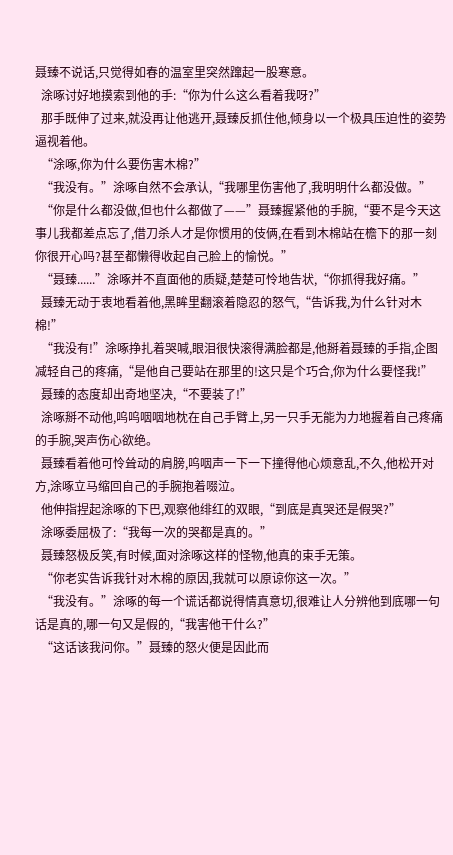聂臻不说话,只觉得如春的温室里突然蹿起一股寒意。
  涂啄讨好地摸索到他的手:“你为什么这么看着我呀?”
  那手既伸了过来,就没再让他逃开,聂臻反抓住他,倾身以一个极具压迫性的姿势逼视着他。
  “涂啄,你为什么要伤害木棉?”
  “我没有。”涂啄自然不会承认,“我哪里伤害他了,我明明什么都没做。”
  “你是什么都没做,但也什么都做了——”聂臻握紧他的手腕,“要不是今天这事儿我都差点忘了,借刀杀人才是你惯用的伎俩,在看到木棉站在檐下的那一刻你很开心吗?甚至都懒得收起自己脸上的愉悦。”
  “聂臻......”涂啄并不直面他的质疑,楚楚可怜地告状,“你抓得我好痛。”
  聂臻无动于衷地看着他,黑眸里翻滚着隐忍的怒气,“告诉我,为什么针对木棉!”
  “我没有!”涂啄挣扎着哭喊,眼泪很快滚得满脸都是,他掰着聂臻的手指,企图减轻自己的疼痛,“是他自己要站在那里的!这只是个巧合,你为什么要怪我!”
  聂臻的态度却出奇地坚决,“不要装了!”
  涂啄掰不动他,呜呜咽咽地枕在自己手臂上,另一只手无能为力地握着自己疼痛的手腕,哭声伤心欲绝。
  聂臻看着他可怜耸动的肩膀,呜咽声一下一下撞得他心烦意乱,不久,他松开对方,涂啄立马缩回自己的手腕抱着啜泣。
  他伸指捏起涂啄的下巴,观察他绯红的双眼,“到底是真哭还是假哭?”
  涂啄委屈极了:“我每一次的哭都是真的。”
  聂臻怒极反笑,有时候,面对涂啄这样的怪物,他真的束手无策。
  “你老实告诉我针对木棉的原因,我就可以原谅你这一次。”
  “我没有。”涂啄的每一个谎话都说得情真意切,很难让人分辨他到底哪一句话是真的,哪一句又是假的,“我害他干什么?”
  “这话该我问你。”聂臻的怒火便是因此而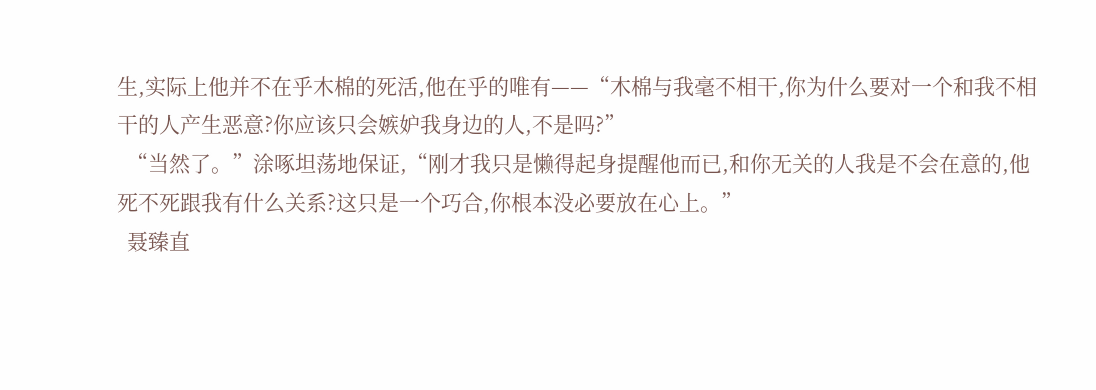生,实际上他并不在乎木棉的死活,他在乎的唯有——“木棉与我毫不相干,你为什么要对一个和我不相干的人产生恶意?你应该只会嫉妒我身边的人,不是吗?”
  “当然了。”涂啄坦荡地保证,“刚才我只是懒得起身提醒他而已,和你无关的人我是不会在意的,他死不死跟我有什么关系?这只是一个巧合,你根本没必要放在心上。”
  聂臻直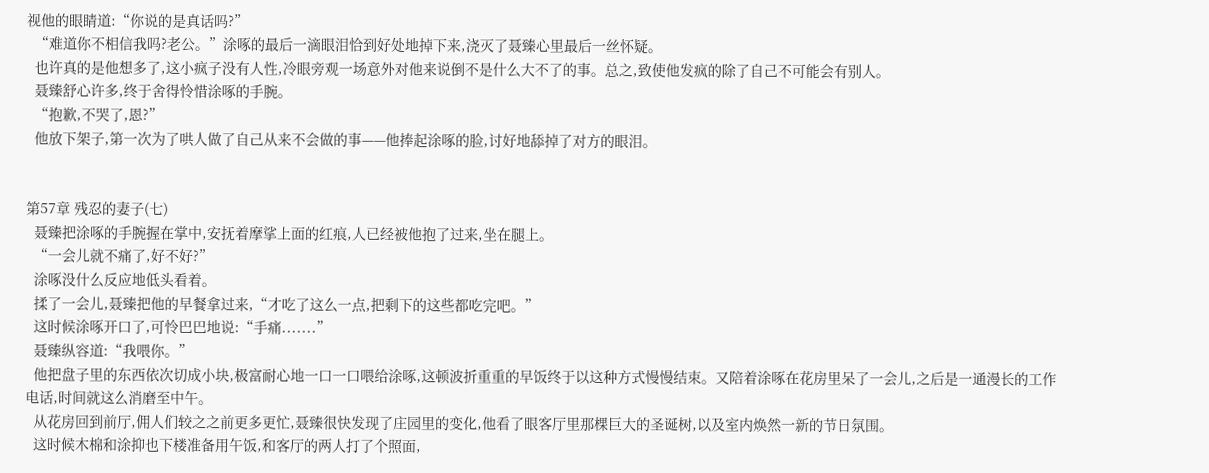视他的眼睛道:“你说的是真话吗?”
  “难道你不相信我吗?老公。”涂啄的最后一滴眼泪恰到好处地掉下来,浇灭了聂臻心里最后一丝怀疑。
  也许真的是他想多了,这小疯子没有人性,冷眼旁观一场意外对他来说倒不是什么大不了的事。总之,致使他发疯的除了自己不可能会有别人。
  聂臻舒心许多,终于舍得怜惜涂啄的手腕。
  “抱歉,不哭了,恩?”
  他放下架子,第一次为了哄人做了自己从来不会做的事——他捧起涂啄的脸,讨好地舔掉了对方的眼泪。


第57章 残忍的妻子(七)
  聂臻把涂啄的手腕握在掌中,安抚着摩挲上面的红痕,人已经被他抱了过来,坐在腿上。
  “一会儿就不痛了,好不好?”
  涂啄没什么反应地低头看着。
  揉了一会儿,聂臻把他的早餐拿过来,“才吃了这么一点,把剩下的这些都吃完吧。”
  这时候涂啄开口了,可怜巴巴地说:“手痛.......”
  聂臻纵容道:“我喂你。”
  他把盘子里的东西依次切成小块,极富耐心地一口一口喂给涂啄,这顿波折重重的早饭终于以这种方式慢慢结束。又陪着涂啄在花房里呆了一会儿,之后是一通漫长的工作电话,时间就这么消磨至中午。
  从花房回到前厅,佣人们较之之前更多更忙,聂臻很快发现了庄园里的变化,他看了眼客厅里那棵巨大的圣诞树,以及室内焕然一新的节日氛围。
  这时候木棉和涂抑也下楼准备用午饭,和客厅的两人打了个照面,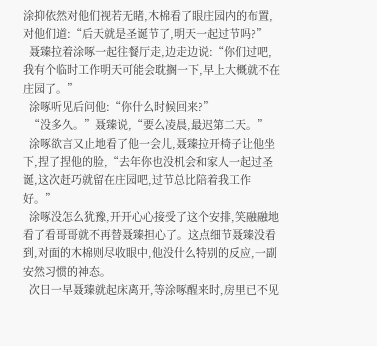涂抑依然对他们视若无睹,木棉看了眼庄园内的布置,对他们道:“后天就是圣诞节了,明天一起过节吗?”
  聂臻拉着涂啄一起往餐厅走,边走边说:“你们过吧,我有个临时工作明天可能会耽搁一下,早上大概就不在庄园了。”
  涂啄听见后问他:“你什么时候回来?”
  “没多久。”聂臻说,“要么凌晨,最迟第二天。”
  涂啄欲言又止地看了他一会儿,聂臻拉开椅子让他坐下,捏了捏他的脸,“去年你也没机会和家人一起过圣诞,这次赶巧就留在庄园吧,过节总比陪着我工作好。”
  涂啄没怎么犹豫,开开心心接受了这个安排,笑融融地看了看哥哥就不再替聂臻担心了。这点细节聂臻没看到,对面的木棉则尽收眼中,他没什么特别的反应,一副安然习惯的神态。
  次日一早聂臻就起床离开,等涂啄醒来时,房里已不见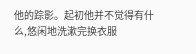他的踪影。起初他并不觉得有什么,悠闲地洗漱完换衣服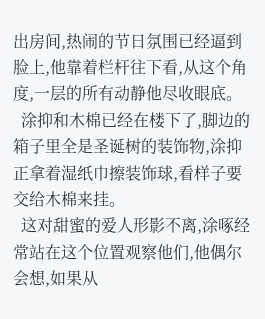出房间,热闹的节日氛围已经逼到脸上,他靠着栏杆往下看,从这个角度,一层的所有动静他尽收眼底。
  涂抑和木棉已经在楼下了,脚边的箱子里全是圣诞树的装饰物,涂抑正拿着湿纸巾擦装饰球,看样子要交给木棉来挂。
  这对甜蜜的爱人形影不离,涂啄经常站在这个位置观察他们,他偶尔会想,如果从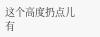这个高度扔点儿有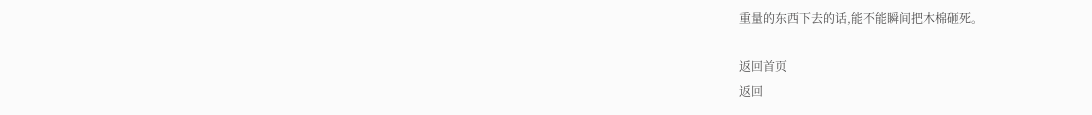重量的东西下去的话,能不能瞬间把木棉砸死。

返回首页
返回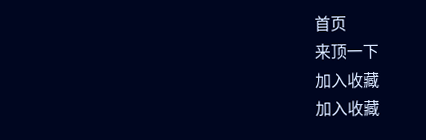首页
来顶一下
加入收藏
加入收藏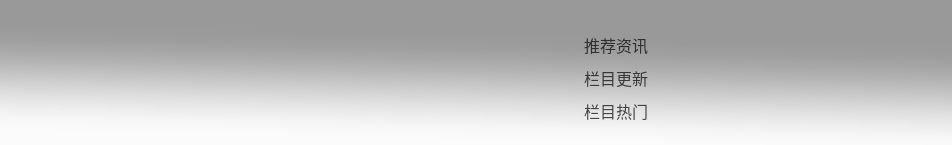推荐资讯
栏目更新
栏目热门